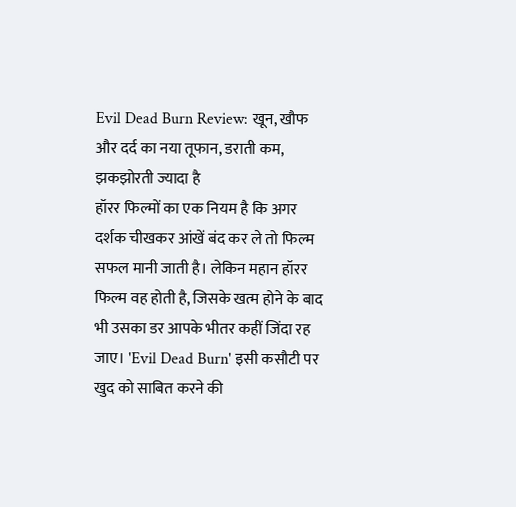Evil Dead Burn Review: खून, खौफ और दर्द का नया तूफान, डराती कम, झकझोरती ज्यादा है
हॉरर फिल्मों का एक नियम है कि अगर दर्शक चीखकर आंखें बंद कर ले तो फिल्म सफल मानी जाती है। लेकिन महान हॉरर फिल्म वह होती है, जिसके खत्म होने के बाद भी उसका डर आपके भीतर कहीं जिंदा रह जाए। 'Evil Dead Burn' इसी कसौटी पर खुद को साबित करने की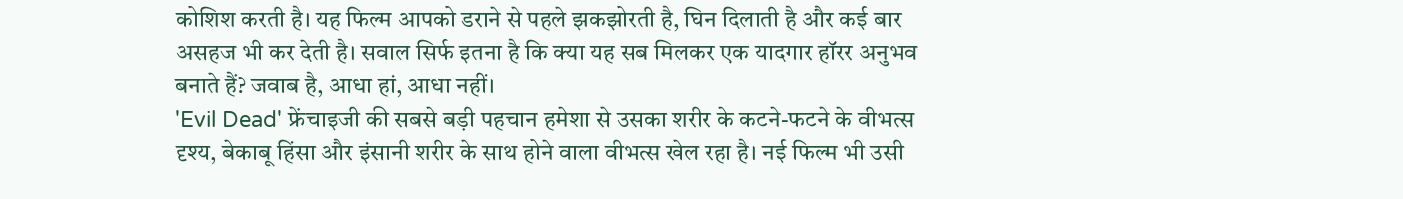कोशिश करती है। यह फिल्म आपको डराने से पहले झकझोरती है, घिन दिलाती है और कई बार असहज भी कर देती है। सवाल सिर्फ इतना है कि क्या यह सब मिलकर एक यादगार हॉरर अनुभव बनाते हैं? जवाब है, आधा हां, आधा नहीं।
'Evil Dead' फ्रेंचाइजी की सबसे बड़ी पहचान हमेशा से उसका शरीर के कटने-फटने के वीभत्स दृश्य, बेकाबू हिंसा और इंसानी शरीर के साथ होने वाला वीभत्स खेल रहा है। नई फिल्म भी उसी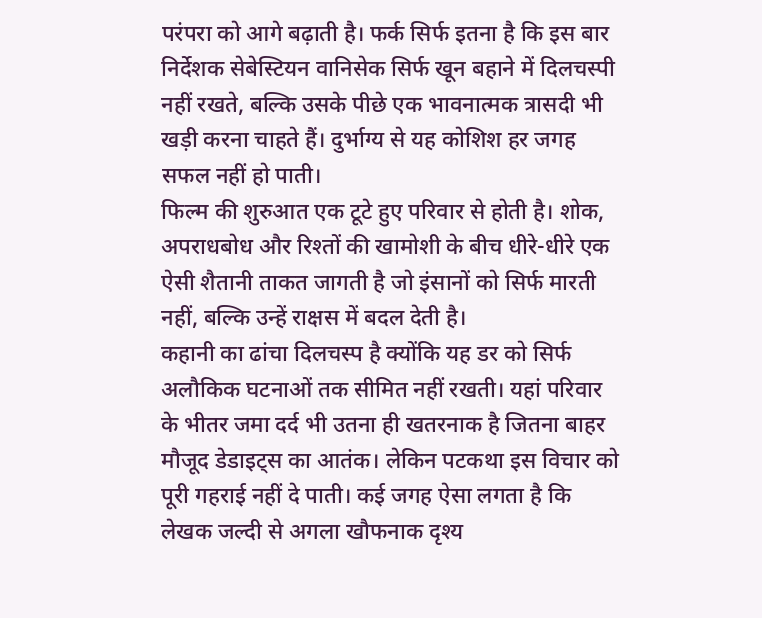परंपरा को आगे बढ़ाती है। फर्क सिर्फ इतना है कि इस बार निर्देशक सेबेस्टियन वानिसेक सिर्फ खून बहाने में दिलचस्पी नहीं रखते, बल्कि उसके पीछे एक भावनात्मक त्रासदी भी खड़ी करना चाहते हैं। दुर्भाग्य से यह कोशिश हर जगह सफल नहीं हो पाती।
फिल्म की शुरुआत एक टूटे हुए परिवार से होती है। शोक, अपराधबोध और रिश्तों की खामोशी के बीच धीरे-धीरे एक ऐसी शैतानी ताकत जागती है जो इंसानों को सिर्फ मारती नहीं, बल्कि उन्हें राक्षस में बदल देती है।
कहानी का ढांचा दिलचस्प है क्योंकि यह डर को सिर्फ अलौकिक घटनाओं तक सीमित नहीं रखती। यहां परिवार के भीतर जमा दर्द भी उतना ही खतरनाक है जितना बाहर मौजूद डेडाइट्स का आतंक। लेकिन पटकथा इस विचार को पूरी गहराई नहीं दे पाती। कई जगह ऐसा लगता है कि लेखक जल्दी से अगला खौफनाक दृश्य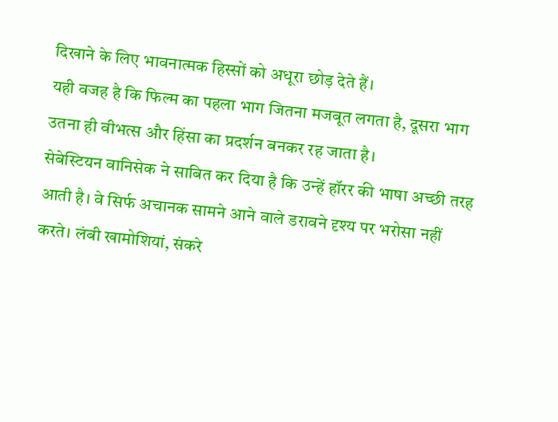दिखाने के लिए भावनात्मक हिस्सों को अधूरा छोड़ देते हैं।
यही वजह है कि फिल्म का पहला भाग जितना मजबूत लगता है, दूसरा भाग उतना ही वीभत्स और हिंसा का प्रदर्शन बनकर रह जाता है।
सेबेस्टियन वानिसेक ने साबित कर दिया है कि उन्हें हॉरर की भाषा अच्छी तरह आती है। वे सिर्फ अचानक सामने आने वाले डरावने दृश्य पर भरोसा नहीं करते। लंबी खामोशियां, संकरे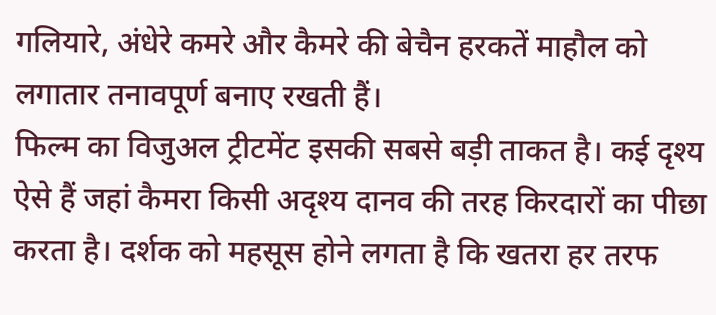गलियारे, अंधेरे कमरे और कैमरे की बेचैन हरकतें माहौल को लगातार तनावपूर्ण बनाए रखती हैं।
फिल्म का विजुअल ट्रीटमेंट इसकी सबसे बड़ी ताकत है। कई दृश्य ऐसे हैं जहां कैमरा किसी अदृश्य दानव की तरह किरदारों का पीछा करता है। दर्शक को महसूस होने लगता है कि खतरा हर तरफ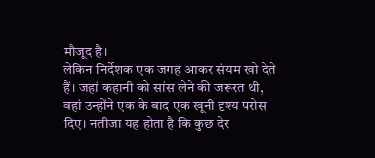मौजूद है।
लेकिन निर्देशक एक जगह आकर संयम खो देते हैं। जहां कहानी को सांस लेने की जरूरत थी, वहां उन्होंने एक के बाद एक खूनी दृश्य परोस दिए। नतीजा यह होता है कि कुछ देर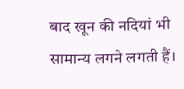बाद खून की नदियां भी सामान्य लगने लगती हैं।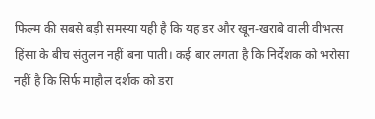फिल्म की सबसे बड़ी समस्या यही है कि यह डर और खून-खराबे वाली वीभत्स हिंसा के बीच संतुलन नहीं बना पाती। कई बार लगता है कि निर्देशक को भरोसा नहीं है कि सिर्फ माहौल दर्शक को डरा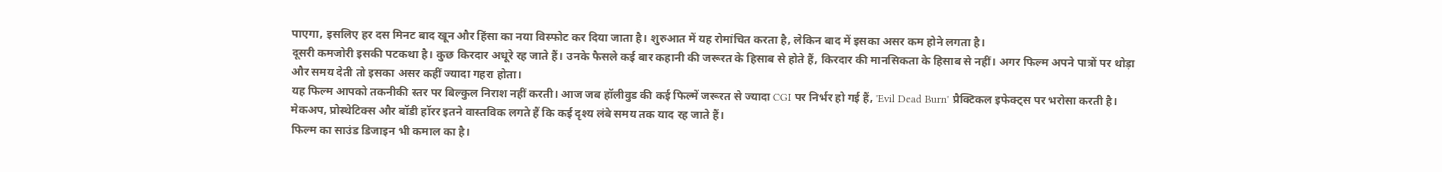पाएगा, इसलिए हर दस मिनट बाद खून और हिंसा का नया विस्फोट कर दिया जाता है। शुरुआत में यह रोमांचित करता है, लेकिन बाद में इसका असर कम होने लगता है।
दूसरी कमजोरी इसकी पटकथा है। कुछ किरदार अधूरे रह जाते हैं। उनके फैसले कई बार कहानी की जरूरत के हिसाब से होते हैं, किरदार की मानसिकता के हिसाब से नहीं। अगर फिल्म अपने पात्रों पर थोड़ा और समय देती तो इसका असर कहीं ज्यादा गहरा होता।
यह फिल्म आपको तकनीकी स्तर पर बिल्कुल निराश नहीं करती। आज जब हॉलीवुड की कई फिल्में जरूरत से ज्यादा CGI पर निर्भर हो गई हैं, 'Evil Dead Burn' प्रैक्टिकल इफेक्ट्स पर भरोसा करती है। मेकअप, प्रोस्थेटिक्स और बॉडी हॉरर इतने वास्तविक लगते हैं कि कई दृश्य लंबे समय तक याद रह जाते हैं।
फिल्म का साउंड डिजाइन भी कमाल का है।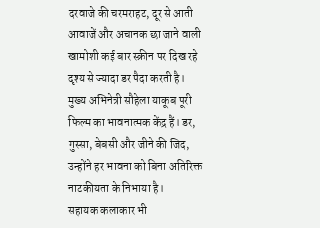दरवाजे की चरमराहट, दूर से आती आवाजें और अचानक छा जाने वाली खामोशी कई बार स्क्रीन पर दिख रहे दृश्य से ज्यादा डर पैदा करती है।
मुख्य अभिनेत्री सौहेला याकूब पूरी फिल्म का भावनात्मक केंद्र हैं। डर, गुस्सा, बेबसी और जीने की जिद, उन्होंने हर भावना को बिना अतिरिक्त नाटकीयता के निभाया है।
सहायक कलाकार भी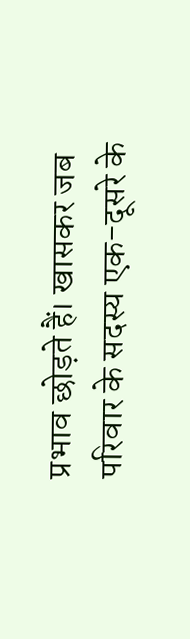प्रभाव छोड़ते हैं। खासकर जब परिवार के सदस्य एक-दूसरे के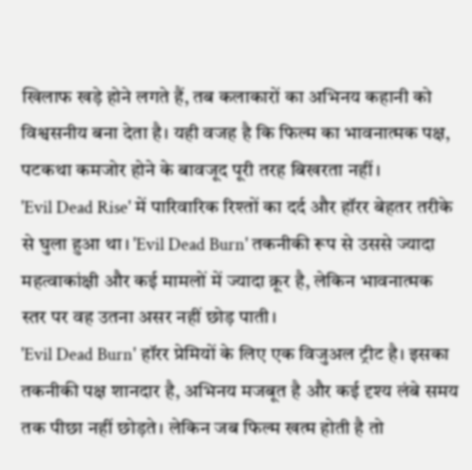खिलाफ खड़े होने लगते हैं, तब कलाकारों का अभिनय कहानी को विश्वसनीय बना देता है। यही वजह है कि फिल्म का भावनात्मक पक्ष, पटकथा कमजोर होने के बावजूद पूरी तरह बिखरता नहीं।
'Evil Dead Rise' में पारिवारिक रिश्तों का दर्द और हॉरर बेहतर तरीके से घुला हुआ था। 'Evil Dead Burn' तकनीकी रूप से उससे ज्यादा महत्वाकांक्षी और कई मामलों में ज्यादा क्रूर है, लेकिन भावनात्मक स्तर पर वह उतना असर नहीं छोड़ पाती।
'Evil Dead Burn' हॉरर प्रेमियों के लिए एक विजुअल ट्रीट है। इसका तकनीकी पक्ष शानदार है, अभिनय मजबूत है और कई दृश्य लंबे समय तक पीछा नहीं छोड़ते। लेकिन जब फिल्म खत्म होती है तो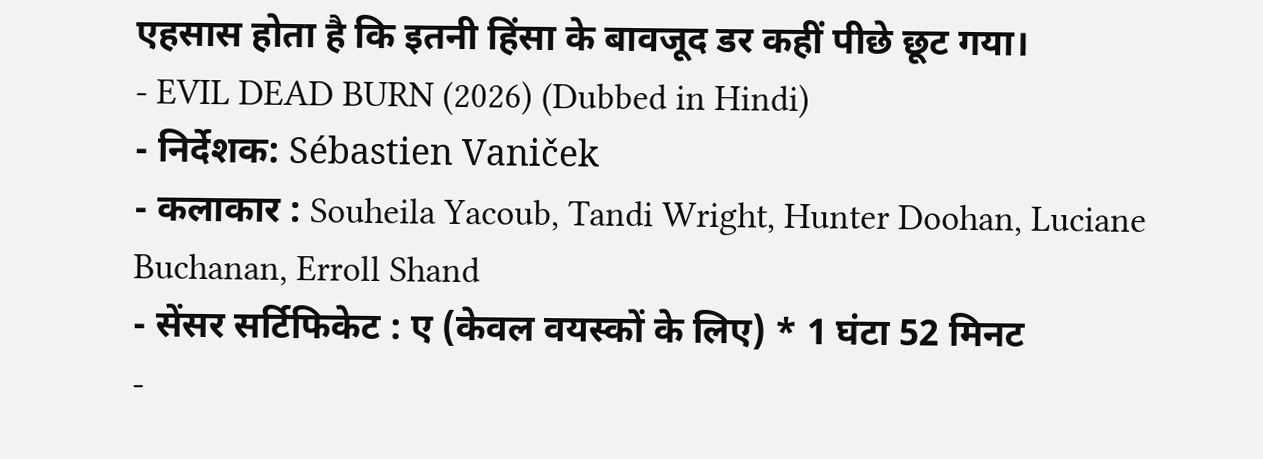एहसास होता है कि इतनी हिंसा के बावजूद डर कहीं पीछे छूट गया।
- EVIL DEAD BURN (2026) (Dubbed in Hindi)
- निर्देशक: Sébastien Vaniček
- कलाकार : Souheila Yacoub, Tandi Wright, Hunter Doohan, Luciane Buchanan, Erroll Shand
- सेंसर सर्टिफिकेट : ए (केवल वयस्कों के लिए) * 1 घंटा 52 मिनट
-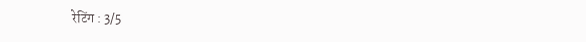रेटिंग : 3/5